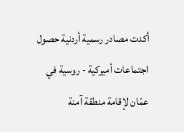أكدت مصادر رسمية أردنية حصول اجتماعات أميركية - روسية في عمّان لإقامة منطقة آمنة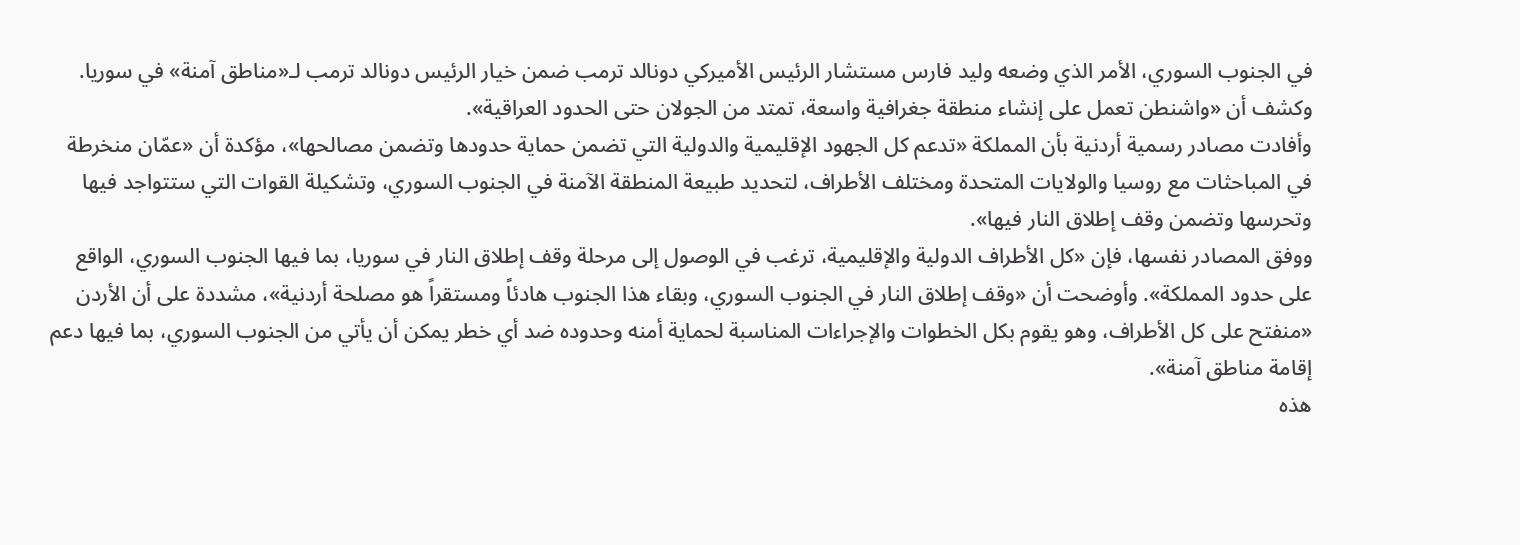في الجنوب السوري، الأمر الذي وضعه وليد فارس مستشار الرئيس الأميركي دونالد ترمب ضمن خيار الرئيس دونالد ترمب لـ«مناطق آمنة» في سوريا. وكشف أن «واشنطن تعمل على إنشاء منطقة جغرافية واسعة، تمتد من الجولان حتى الحدود العراقية».
وأفادت مصادر رسمية أردنية بأن المملكة «تدعم كل الجهود الإقليمية والدولية التي تضمن حماية حدودها وتضمن مصالحها»، مؤكدة أن «عمّان منخرطة في المباحثات مع روسيا والولايات المتحدة ومختلف الأطراف، لتحديد طبيعة المنطقة الآمنة في الجنوب السوري، وتشكيلة القوات التي ستتواجد فيها وتحرسها وتضمن وقف إطلاق النار فيها».
ووفق المصادر نفسها، فإن «كل الأطراف الدولية والإقليمية، ترغب في الوصول إلى مرحلة وقف إطلاق النار في سوريا، بما فيها الجنوب السوري، الواقع على حدود المملكة». وأوضحت أن «وقف إطلاق النار في الجنوب السوري، وبقاء هذا الجنوب هادئاً ومستقراً هو مصلحة أردنية»، مشددة على أن الأردن «منفتح على كل الأطراف، وهو يقوم بكل الخطوات والإجراءات المناسبة لحماية أمنه وحدوده ضد أي خطر يمكن أن يأتي من الجنوب السوري، بما فيها دعم إقامة مناطق آمنة».
هذه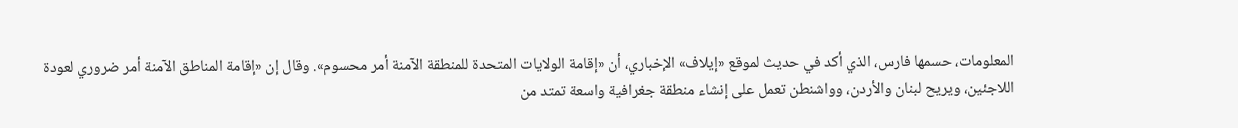المعلومات، حسمها فارس، الذي أكد في حديث لموقع «إيلاف» الإخباري، أن «إقامة الولايات المتحدة للمنطقة الآمنة أمر محسوم». وقال إن «إقامة المناطق الآمنة أمر ضروري لعودة اللاجئين، ويريح لبنان والأردن، وواشنطن تعمل على إنشاء منطقة جغرافية واسعة تمتد من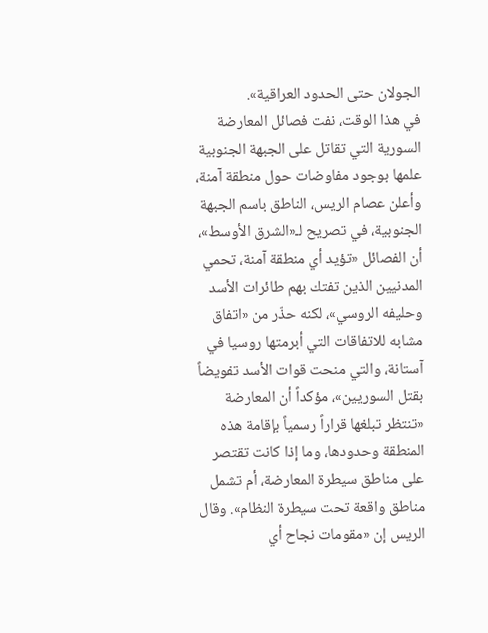الجولان حتى الحدود العراقية».
في هذا الوقت، نفت فصائل المعارضة السورية التي تقاتل على الجبهة الجنوبية علمها بوجود مفاوضات حول منطقة آمنة، وأعلن عصام الريس، الناطق باسم الجبهة الجنوبية، في تصريح لـ«الشرق الأوسط»، أن الفصائل «تؤيد أي منطقة آمنة، تحمي المدنيين الذين تفتك بهم طائرات الأسد وحليفه الروسي»، لكنه حذّر من «اتفاق مشابه للاتفاقات التي أبرمتها روسيا في آستانة، والتي منحت قوات الأسد تفويضاً بقتل السوريين»، مؤكداً أن المعارضة «تنتظر تبلغها قراراً رسمياً بإقامة هذه المنطقة وحدودها، وما إذا كانت تقتصر على مناطق سيطرة المعارضة، أم تشمل مناطق واقعة تحت سيطرة النظام». وقال الريس إن «مقومات نجاح أي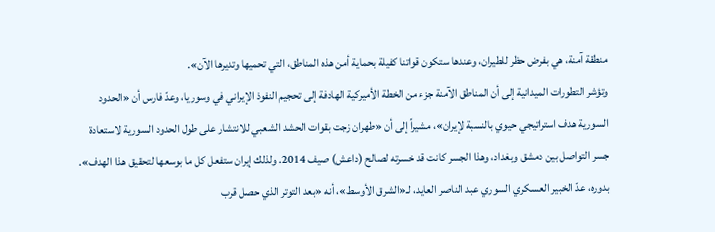منطقة آمنة، هي بفرض حظر للطيران، وعندها ستكون قواتنا كفيلة بحماية أمن هذه المناطق، التي تحميها وتديرها الآن».
وتؤشر التطورات الميدانية إلى أن المناطق الآمنة جزء من الخطة الأميركية الهادفة إلى تحجيم النفوذ الإيراني في وسوريا، وعدّ فارس أن «الحدود السورية هدف استراتيجي حيوي بالنسبة لإيران»، مشيراً إلى أن «طهران زجت بقوات الحشد الشعبي للانتشار على طول الحدود السورية لاستعادة جسر التواصل بين دمشق وبغداد، وهذا الجسر كانت قد خسرته لصالح (داعش) صيف 2014. ولذلك إيران ستفعل كل ما بوسعها لتحقيق هذا الهدف».
بدوره، عدّ الخبير العسكري السوري عبد الناصر العايد، لـ«الشرق الأوسط»، أنه «بعد التوتر الذي حصل قرب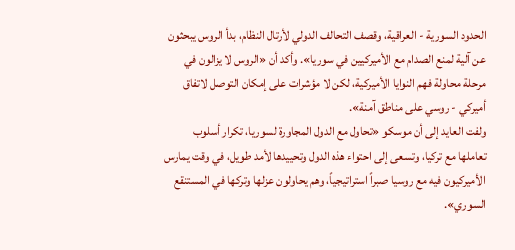الحدود السورية - العراقية، وقصف التحالف الدولي لأرتال النظام، بدأ الروس يبحثون عن آلية لمنع الصدام مع الأميركيين في سوريا». وأكد أن «الروس لا يزالون في مرحلة محاولة فهم النوايا الأميركية، لكن لا مؤشرات على إمكان التوصل لاتفاق أميركي - روسي على مناطق آمنة».
ولفت العايد إلى أن موسكو «تحاول مع الدول المجاورة لسوريا، تكرار أسلوب تعاملها مع تركيا، وتسعى إلى احتواء هذه الدول وتحييدها لأمد طويل، في وقت يمارس الأميركيون فيه مع روسيا صبراً استراتيجياً، وهم يحاولون عزلها وتركها في المستنقع السوري».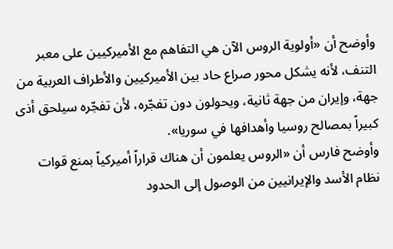وأوضح أن «أولوية الروس الآن هي التفاهم مع الأميركيين على معبر التنف، لأنه يشكل محور صراع حاد بين الأميركيين والأطراف العربية من جهة، وإيران من جهة ثانية، ويحولون دون تفجّره، لأن تفجّره سيلحق أذى كبيراً بمصالح روسيا وأهدافها في سوريا».
وأوضح فارس أن «الروس يعلمون أن هناك قراراً أميركياً بمنع قوات نظام الأسد والإيرانيين من الوصول إلى الحدود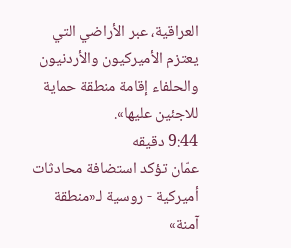العراقية، عبر الأراضي التي يعتزم الأميركيون والأردنيون والحلفاء إقامة منطقة حماية للاجئين عليها».
9:44 دقيقه
عمّان تؤكد استضافة محادثات أميركية - روسية لـ«منطقة آمنة»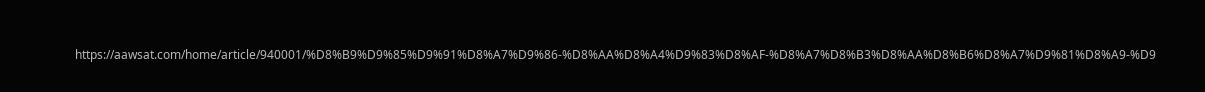https://aawsat.com/home/article/940001/%D8%B9%D9%85%D9%91%D8%A7%D9%86-%D8%AA%D8%A4%D9%83%D8%AF-%D8%A7%D8%B3%D8%AA%D8%B6%D8%A7%D9%81%D8%A9-%D9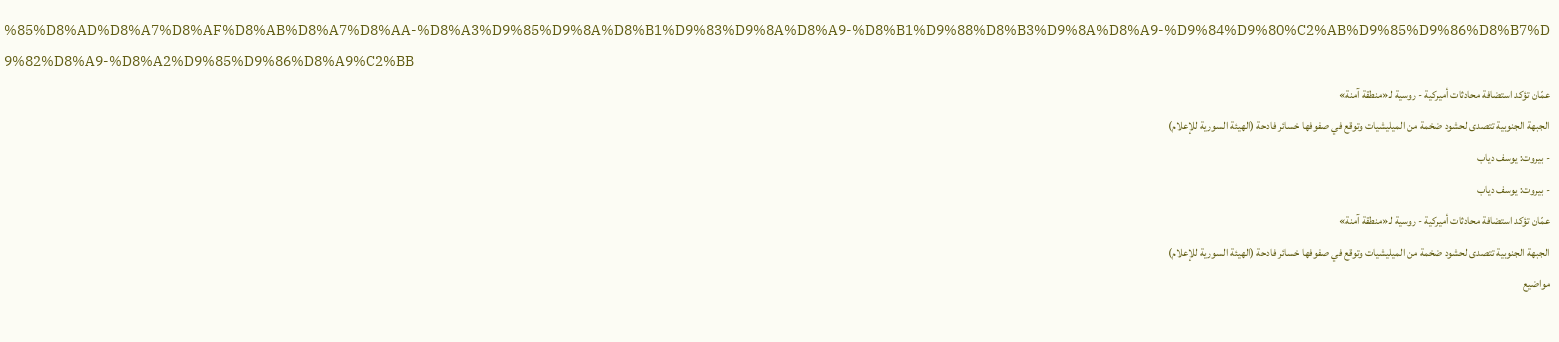%85%D8%AD%D8%A7%D8%AF%D8%AB%D8%A7%D8%AA-%D8%A3%D9%85%D9%8A%D8%B1%D9%83%D9%8A%D8%A9-%D8%B1%D9%88%D8%B3%D9%8A%D8%A9-%D9%84%D9%80%C2%AB%D9%85%D9%86%D8%B7%D9%82%D8%A9-%D8%A2%D9%85%D9%86%D8%A9%C2%BB
عمّان تؤكد استضافة محادثات أميركية - روسية لـ«منطقة آمنة»
الجبهة الجنوبية تتصدى لحشود ضخمة من الميليشيات وتوقع في صفوفها خسائر فادحة (الهيئة السورية للإعلام)
- بيروت: يوسف دياب
- بيروت: يوسف دياب
عمّان تؤكد استضافة محادثات أميركية - روسية لـ«منطقة آمنة»
الجبهة الجنوبية تتصدى لحشود ضخمة من الميليشيات وتوقع في صفوفها خسائر فادحة (الهيئة السورية للإعلام)
مواضيع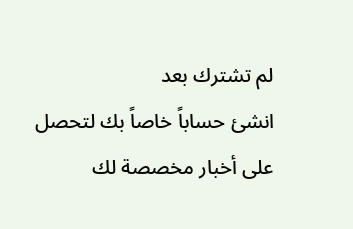لم تشترك بعد
انشئ حساباً خاصاً بك لتحصل على أخبار مخصصة لك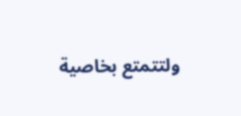ولتتمتع بخاصية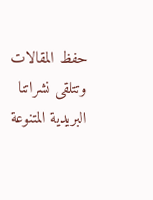حفظ المقالات وتتلقى نشراتنا البريدية المتنوعة